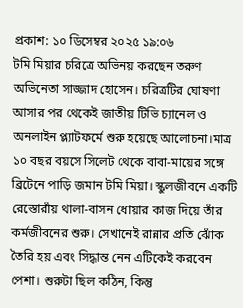প্রকাশ: ১০ ডিসেম্বর ২০২৫ ১৯:০৬
টমি মিয়ার চরিত্রে অভিনয় করছেন তরুণ অভিনেতা সাজ্জাদ হোসেন। চরিত্রটির ঘোষণা আসার পর থেকেই জাতীয় টিভি চ্যানেল ও অনলাইন প্ল্যাটফর্মে শুরু হয়েছে আলোচনা।মাত্র ১০ বছর বয়সে সিলেট থেকে বাবা-মায়ের সঙ্গে ব্রিটেনে পাড়ি জমান টমি মিয়া। স্কুলজীবনে একটি রেস্তোরাঁয় থালা-বাসন ধোয়ার কাজ দিয়ে তাঁর কর্মজীবনের শুরু। সেখানেই রান্নার প্রতি ঝোঁক তৈরি হয় এবং সিদ্ধান্ত নেন এটিকেই করবেন পেশা। শুরুটা ছিল কঠিন, কিন্তু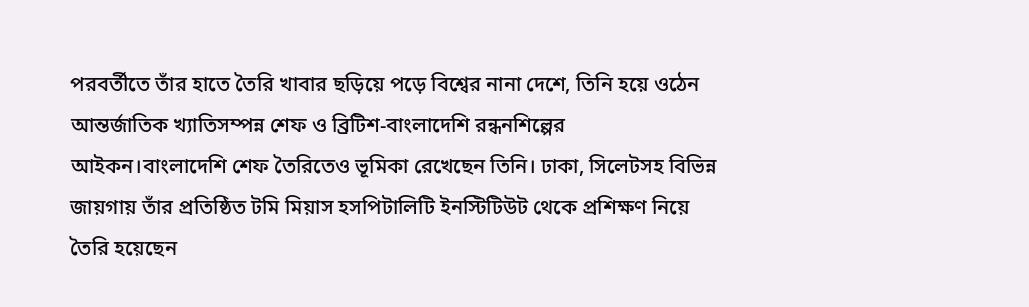পরবর্তীতে তাঁর হাতে তৈরি খাবার ছড়িয়ে পড়ে বিশ্বের নানা দেশে, তিনি হয়ে ওঠেন আন্তর্জাতিক খ্যাতিসম্পন্ন শেফ ও ব্রিটিশ-বাংলাদেশি রন্ধনশিল্পের আইকন।বাংলাদেশি শেফ তৈরিতেও ভূমিকা রেখেছেন তিনি। ঢাকা, সিলেটসহ বিভিন্ন জায়গায় তাঁর প্রতিষ্ঠিত টমি মিয়াস হসপিটালিটি ইনস্টিটিউট থেকে প্রশিক্ষণ নিয়ে তৈরি হয়েছেন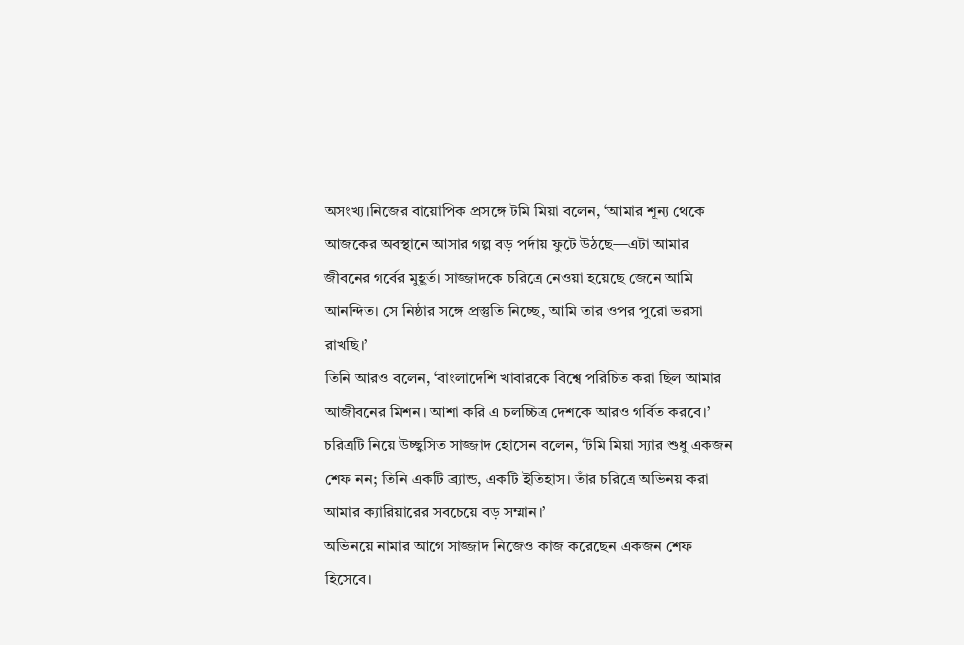অসংখ্য।নিজের বায়োপিক প্রসঙ্গে টমি মিয়া বলেন, ‘আমার শূন্য থেকে আজকের অবস্থানে আসার গল্প বড় পর্দায় ফুটে উঠছে—এটা আমার জীবনের গর্বের মুহূর্ত। সাজ্জাদকে চরিত্রে নেওয়া হয়েছে জেনে আমি আনন্দিত। সে নিষ্ঠার সঙ্গে প্রস্তুতি নিচ্ছে, আমি তার ওপর পুরো ভরসা রাখছি।’
তিনি আরও বলেন, ‘বাংলাদেশি খাবারকে বিশ্বে পরিচিত করা ছিল আমার আজীবনের মিশন। আশা করি এ চলচ্চিত্র দেশকে আরও গর্বিত করবে।’
চরিত্রটি নিয়ে উচ্ছ্বসিত সাজ্জাদ হোসেন বলেন, ‘টমি মিয়া স্যার শুধু একজন শেফ নন; তিনি একটি ব্র্যান্ড, একটি ইতিহাস। তাঁর চরিত্রে অভিনয় করা আমার ক্যারিয়ারের সবচেয়ে বড় সম্মান।’
অভিনয়ে নামার আগে সাজ্জাদ নিজেও কাজ করেছেন একজন শেফ হিসেবে।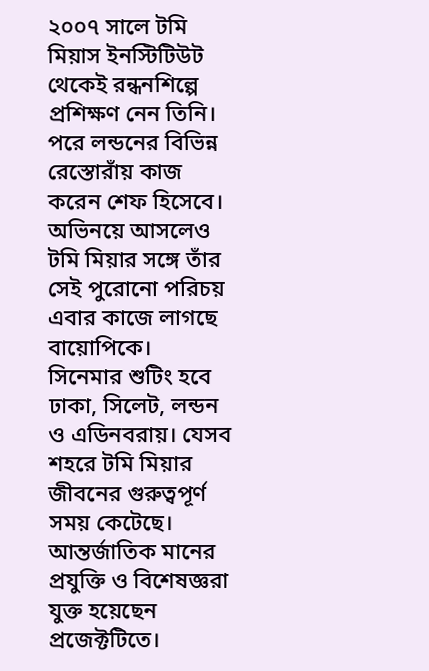২০০৭ সালে টমি মিয়াস ইনস্টিটিউট থেকেই রন্ধনশিল্পে প্রশিক্ষণ নেন তিনি। পরে লন্ডনের বিভিন্ন রেস্তোরাঁয় কাজ করেন শেফ হিসেবে। অভিনয়ে আসলেও টমি মিয়ার সঙ্গে তাঁর সেই পুরোনো পরিচয় এবার কাজে লাগছে বায়োপিকে।
সিনেমার শুটিং হবে ঢাকা, সিলেট, লন্ডন ও এডিনবরায়। যেসব শহরে টমি মিয়ার জীবনের গুরুত্বপূর্ণ সময় কেটেছে। আন্তর্জাতিক মানের প্রযুক্তি ও বিশেষজ্ঞরা যুক্ত হয়েছেন প্রজেক্টটিতে।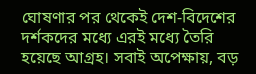ঘোষণার পর থেকেই দেশ-বিদেশের দর্শকদের মধ্যে এরই মধ্যে তৈরি হয়েছে আগ্রহ। সবাই অপেক্ষায়, বড়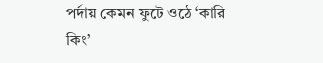পর্দায় কেমন ফুটে ওঠে ‘কারি কিং’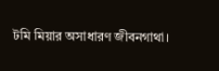টমি মিয়ার অসাধারণ জীবনগাথা।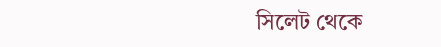সিলেট থেকে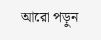আরো পড়ুন